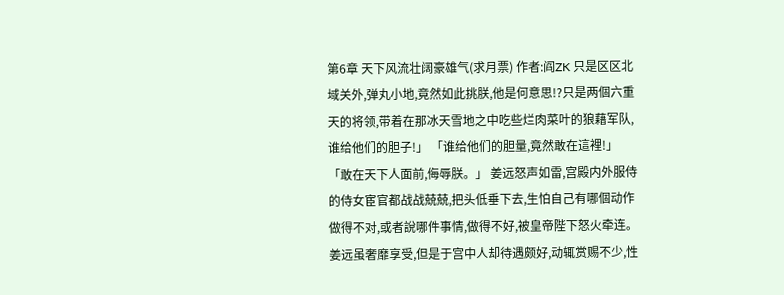第6章 天下风流壮阔豪雄气(求月票) 作者:阎ZK 只是区区北域关外,弹丸小地,竟然如此挑朕,他是何意思!?只是两個六重天的将领,带着在那冰天雪地之中吃些烂肉菜叶的狼藉军队,谁给他们的胆子!」 「谁给他们的胆量,竟然敢在這裡!」 「敢在天下人面前,侮辱朕。」 姜远怒声如雷,宫殿内外服侍的侍女宦官都战战兢兢,把头低垂下去,生怕自己有哪個动作做得不对,或者說哪件事情,做得不好,被皇帝陛下怒火牵连。 姜远虽奢靡享受,但是于宫中人却待遇颇好,动辄赏赐不少,性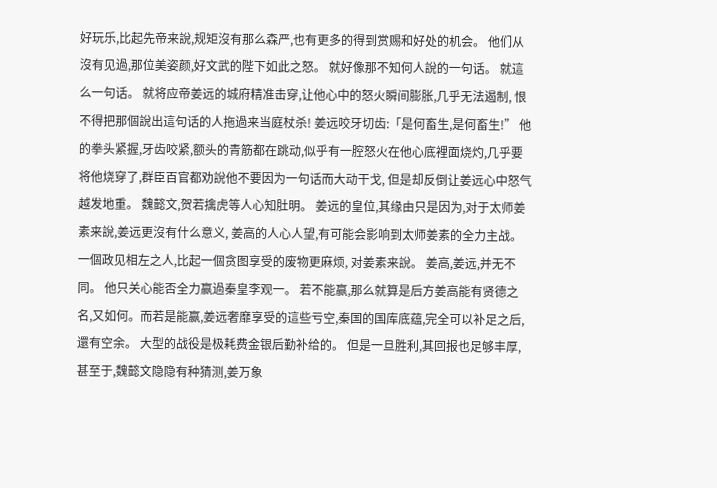好玩乐,比起先帝来說,规矩沒有那么森严,也有更多的得到赏赐和好处的机会。 他们从沒有见過,那位美姿颜,好文武的陛下如此之怒。 就好像那不知何人說的一句话。 就這么一句话。 就将应帝姜远的城府精准击穿,让他心中的怒火瞬间膨胀,几乎无法遏制, 恨不得把那個說出這句话的人拖過来当庭杖杀! 姜远咬牙切齿:「是何畜生,是何畜生!” 他的拳头紧握,牙齿咬紧,额头的青筋都在跳动,似乎有一腔怒火在他心底裡面烧灼,几乎要将他烧穿了,群臣百官都劝說他不要因为一句话而大动干戈, 但是却反倒让姜远心中怒气越发地重。 魏懿文,贺若擒虎等人心知肚明。 姜远的皇位,其缘由只是因为,对于太师姜素来說,姜远更沒有什么意义, 姜高的人心人望,有可能会影响到太师姜素的全力主战。 一個政见相左之人,比起一個贪图享受的废物更麻烦, 对姜素来說。 姜高,姜远,并无不同。 他只关心能否全力赢過秦皇李观一。 若不能赢,那么就算是后方姜高能有贤德之名,又如何。而若是能赢,姜远奢靡享受的這些亏空,秦国的国库底蕴,完全可以补足之后,還有空余。 大型的战役是极耗费金银后勤补给的。 但是一旦胜利,其回报也足够丰厚, 甚至于,魏懿文隐隐有种猜测,姜万象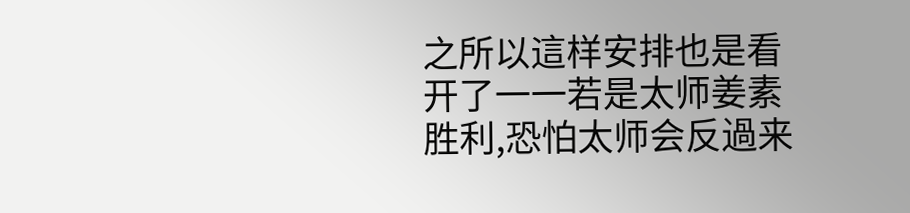之所以這样安排也是看开了一一若是太师姜素胜利,恐怕太师会反過来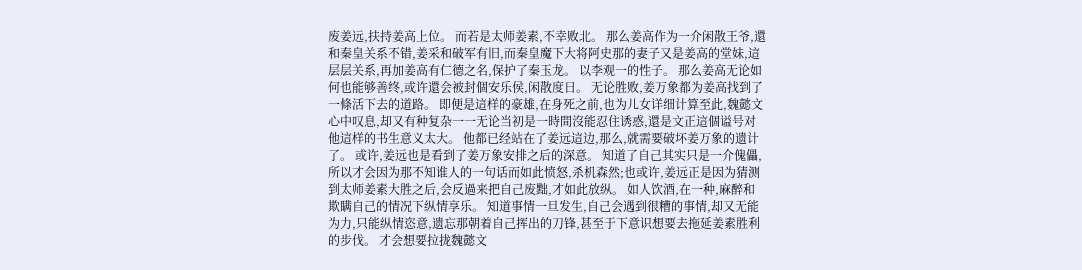废姜远,扶持姜高上位。 而若是太师姜素,不幸败北。 那么姜高作为一介闲散王爷,還和秦皇关系不错,姜采和破军有旧,而秦皇魔下大将阿史那的妻子又是姜高的堂妹,這层层关系,再加姜高有仁德之名,保护了秦玉龙。 以李观一的性子。 那么姜高无论如何也能够善终,或许還会被封個安乐侯,闲散度日。 无论胜败,姜万象都为姜高找到了一條活下去的道路。 即便是這样的豪雄,在身死之前,也为儿女详细计算至此,魏懿文心中叹息,却又有种复杂一一无论当初是一時間沒能忍住诱惑,還是文正這個谥号对他這样的书生意义太大。 他都已经站在了姜远這边,那么,就需要破坏姜万象的遗计了。 或许,姜远也是看到了姜万象安排之后的深意。 知道了自己其实只是一介傀儡,所以才会因为那不知谁人的一句话而如此愤怒,杀机森然;也或许,姜远正是因为猜测到太师姜素大胜之后,会反過来把自己废黜,才如此放纵。 如人饮酒,在一种,麻醉和欺瞒自己的情况下纵情享乐。 知道事情一旦发生,自己会遇到很糟的事情,却又无能为力,只能纵情恣意,遗忘那朝着自己挥出的刀锋,甚至于下意识想要去拖延姜素胜利的步伐。 才会想要拉拢魏懿文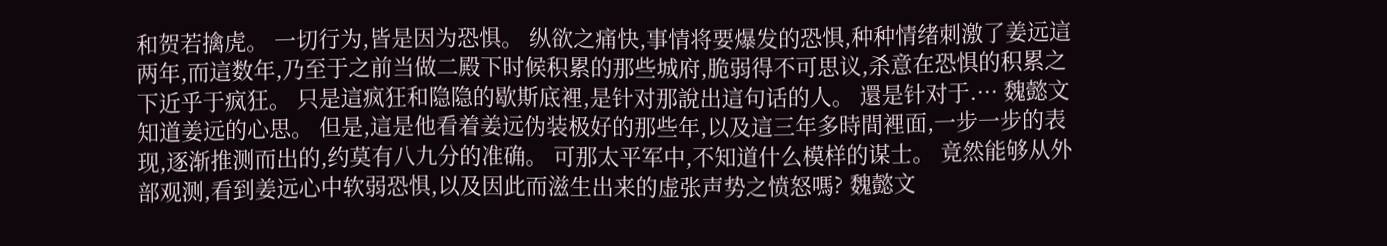和贺若擒虎。 一切行为,皆是因为恐惧。 纵欲之痛快,事情将要爆发的恐惧,种种情绪刺激了姜远這两年,而這数年,乃至于之前当做二殿下时候积累的那些城府,脆弱得不可思议,杀意在恐惧的积累之下近乎于疯狂。 只是這疯狂和隐隐的歇斯底裡,是针对那說出這句话的人。 還是针对于.··· 魏懿文知道姜远的心思。 但是,這是他看着姜远伪装极好的那些年,以及這三年多時間裡面,一步一步的表现,逐渐推测而出的,约莫有八九分的准确。 可那太平军中,不知道什么模样的谋士。 竟然能够从外部观测,看到姜远心中软弱恐惧,以及因此而滋生出来的虚张声势之愤怒嗎? 魏懿文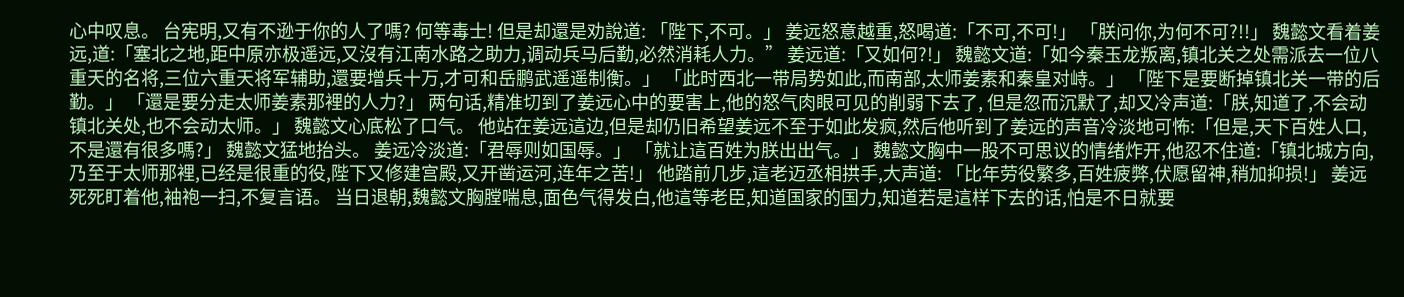心中叹息。 台宪明,又有不逊于你的人了嗎? 何等毒士! 但是却還是劝說道: 「陛下,不可。」 姜远怒意越重,怒喝道:「不可,不可!」 「朕问你,为何不可?!!」 魏懿文看着姜远,道:「塞北之地,距中原亦极遥远,又沒有江南水路之助力,调动兵马后勤,必然消耗人力。” 姜远道:「又如何?!」 魏懿文道:「如今秦玉龙叛离,镇北关之处需派去一位八重天的名将,三位六重天将军辅助,還要增兵十万,才可和岳鹏武遥遥制衡。」 「此时西北一带局势如此,而南部,太师姜素和秦皇对峙。」 「陛下是要断掉镇北关一带的后勤。」 「還是要分走太师姜素那裡的人力?」 两句话,精准切到了姜远心中的要害上,他的怒气肉眼可见的削弱下去了, 但是忽而沉默了,却又冷声道:「朕,知道了,不会动镇北关处,也不会动太师。」 魏懿文心底松了口气。 他站在姜远這边,但是却仍旧希望姜远不至于如此发疯,然后他听到了姜远的声音冷淡地可怖:「但是,天下百姓人口,不是還有很多嗎?」 魏懿文猛地抬头。 姜远冷淡道:「君辱则如国辱。」 「就让這百姓为朕出出气。」 魏懿文胸中一股不可思议的情绪炸开,他忍不住道:「镇北城方向,乃至于太师那裡,已经是很重的役,陛下又修建宫殿,又开凿运河,连年之苦!」 他踏前几步,這老迈丞相拱手,大声道: 「比年劳役繁多,百姓疲弊,伏愿留神,稍加抑损!」 姜远死死盯着他,袖袍一扫,不复言语。 当日退朝,魏懿文胸膛喘息,面色气得发白,他這等老臣,知道国家的国力,知道若是這样下去的话,怕是不日就要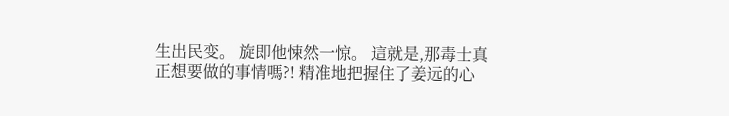生出民变。 旋即他悚然一惊。 這就是,那毒士真正想要做的事情嗎?! 精准地把握住了姜远的心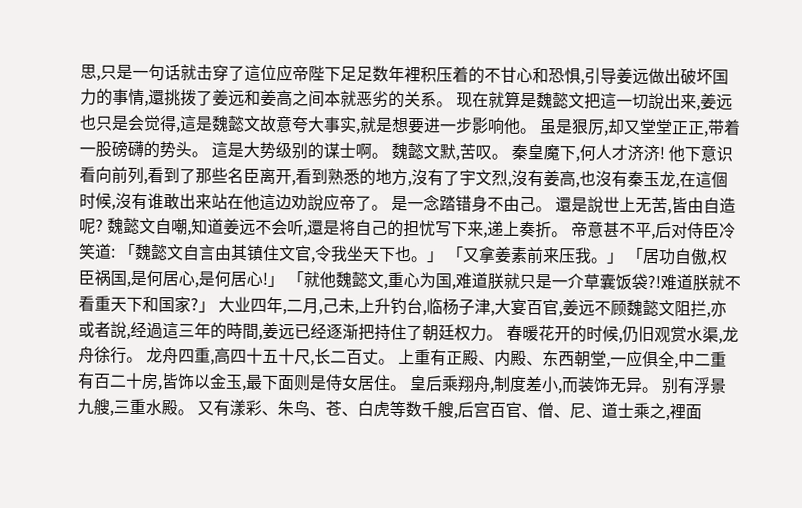思,只是一句话就击穿了這位应帝陛下足足数年裡积压着的不甘心和恐惧,引导姜远做出破坏国力的事情,還挑拨了姜远和姜高之间本就恶劣的关系。 现在就算是魏懿文把這一切說出来,姜远也只是会觉得,這是魏懿文故意夸大事实,就是想要进一步影响他。 虽是狠厉,却又堂堂正正,带着一股磅礴的势头。 這是大势级别的谋士啊。 魏懿文默,苦叹。 秦皇魔下,何人才济济! 他下意识看向前列,看到了那些名臣离开,看到熟悉的地方,沒有了宇文烈,沒有姜高,也沒有秦玉龙,在這個时候,沒有谁敢出来站在他這边劝說应帝了。 是一念踏错身不由己。 還是說世上无苦,皆由自造呢? 魏懿文自嘲,知道姜远不会听,還是将自己的担忧写下来,递上奏折。 帝意甚不平,后对侍臣冷笑道: 「魏懿文自言由其镇住文官,令我坐天下也。」 「又拿姜素前来压我。」 「居功自傲,权臣祸国,是何居心,是何居心!」 「就他魏懿文,重心为国,难道朕就只是一介草囊饭袋?!难道朕就不看重天下和国家?」 大业四年,二月,己未,上升钓台,临杨子津,大宴百官,姜远不顾魏懿文阻拦,亦或者說,经過這三年的時間,姜远已经逐渐把持住了朝廷权力。 春暖花开的时候,仍旧观赏水渠,龙舟徐行。 龙舟四重,高四十五十尺,长二百丈。 上重有正殿、内殿、东西朝堂,一应俱全,中二重有百二十房,皆饰以金玉,最下面则是侍女居住。 皇后乘翔舟,制度差小,而装饰无异。 别有浮景九艘,三重水殿。 又有漾彩、朱鸟、苍、白虎等数千艘,后宫百官、僧、尼、道士乘之,裡面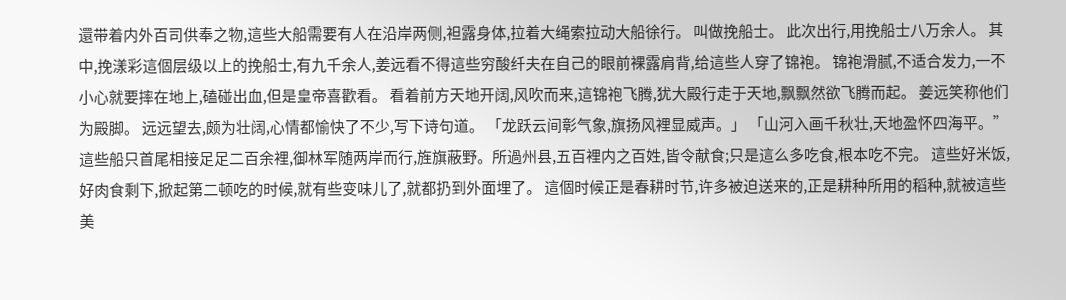還带着内外百司供奉之物,這些大船需要有人在沿岸两侧,袒露身体,拉着大绳索拉动大船徐行。 叫做挽船士。 此次出行,用挽船士八万余人。 其中,挽漾彩這個层级以上的挽船士,有九千余人,姜远看不得這些穷酸纤夫在自己的眼前裸露肩背,给這些人穿了锦袍。 锦袍滑腻,不适合发力,一不小心就要摔在地上,磕碰出血,但是皇帝喜歡看。 看着前方天地开阔,风吹而来,這锦袍飞腾,犹大殿行走于天地,飘飘然欲飞腾而起。 姜远笑称他们为殿脚。 远远望去,颇为壮阔,心情都愉快了不少,写下诗句道。 「龙跃云间彰气象,旗扬风裡显威声。」 「山河入画千秋壮,天地盈怀四海平。” 這些船只首尾相接足足二百余裡,御林军随两岸而行,旌旗蔽野。所過州县,五百裡内之百姓,皆令献食;只是這么多吃食,根本吃不完。 這些好米饭,好肉食剩下,掀起第二顿吃的时候,就有些变味儿了,就都扔到外面埋了。 這個时候正是春耕时节,许多被迫送来的,正是耕种所用的稻种,就被這些美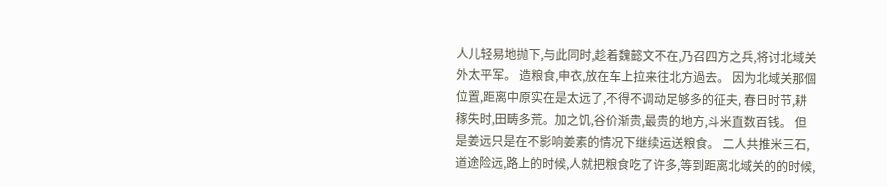人儿轻易地抛下,与此同时,趁着魏懿文不在,乃召四方之兵,将讨北域关外太平军。 造粮食,申衣,放在车上拉来往北方過去。 因为北域关那個位置,距离中原实在是太远了,不得不调动足够多的征夫, 春日时节,耕稼失时,田畴多荒。加之饥,谷价渐贵,最贵的地方,斗米直数百钱。 但是姜远只是在不影响姜素的情况下继续运送粮食。 二人共推米三石,道途险远,路上的时候,人就把粮食吃了许多,等到距离北域关的的时候,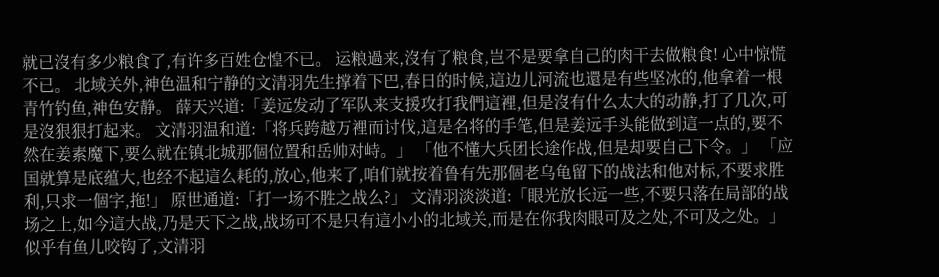就已沒有多少粮食了,有许多百姓仓惶不已。 运粮過来,沒有了粮食,岂不是要拿自己的肉干去做粮食! 心中惊慌不已。 北域关外,神色温和宁静的文清羽先生撑着下巴,春日的时候,這边儿河流也還是有些坚冰的,他拿着一根青竹钓鱼,神色安静。 薛天兴道:「姜远发动了军队来支援攻打我們這裡,但是沒有什么太大的动静,打了几次,可是沒狠狠打起来。 文清羽温和道:「将兵跨越万裡而讨伐,這是名将的手笔,但是姜远手头能做到這一点的,要不然在姜素魔下,要么就在镇北城那個位置和岳帅对峙。」 「他不懂大兵团长途作战,但是却要自己下令。」 「应国就算是底蕴大,也经不起這么耗的,放心,他来了,咱们就按着鲁有先那個老乌龟留下的战法和他对标,不要求胜利,只求一個字,拖!」 原世通道:「打一场不胜之战么?」 文清羽淡淡道:「眼光放长远一些,不要只落在局部的战场之上,如今這大战,乃是天下之战,战场可不是只有這小小的北域关,而是在你我肉眼可及之处,不可及之处。」 似乎有鱼儿咬钩了,文清羽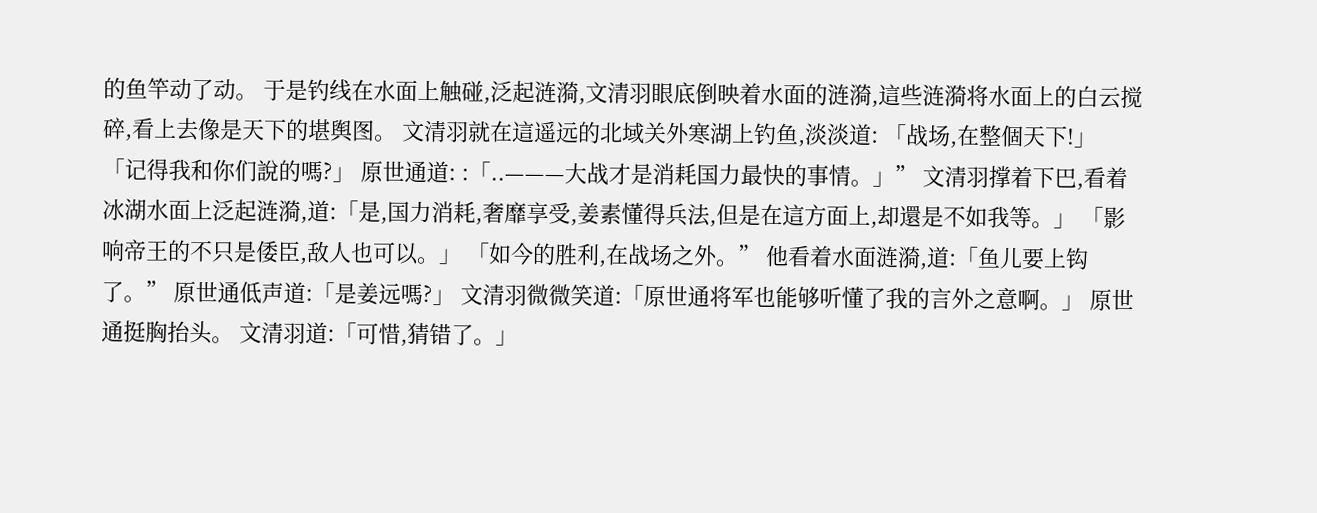的鱼竿动了动。 于是钓线在水面上触碰,泛起涟漪,文清羽眼底倒映着水面的涟漪,這些涟漪将水面上的白云搅碎,看上去像是天下的堪舆图。 文清羽就在這遥远的北域关外寒湖上钓鱼,淡淡道: 「战场,在整個天下!」 「记得我和你们說的嗎?」 原世通道: :「..———大战才是消耗国力最快的事情。」” 文清羽撑着下巴,看着冰湖水面上泛起涟漪,道:「是,国力消耗,奢靡享受,姜素懂得兵法,但是在這方面上,却還是不如我等。」 「影响帝王的不只是倭臣,敌人也可以。」 「如今的胜利,在战场之外。” 他看着水面涟漪,道:「鱼儿要上钩了。” 原世通低声道:「是姜远嗎?」 文清羽微微笑道:「原世通将军也能够听懂了我的言外之意啊。」 原世通挺胸抬头。 文清羽道:「可惜,猜错了。」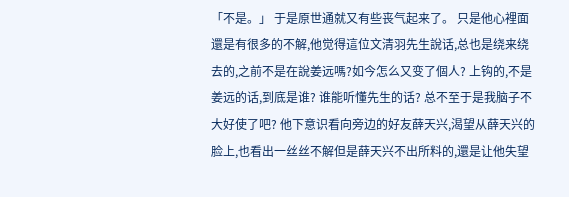「不是。」 于是原世通就又有些丧气起来了。 只是他心裡面還是有很多的不解,他觉得這位文清羽先生說话,总也是绕来绕去的,之前不是在說姜远嗎?如今怎么又变了個人? 上钩的,不是姜远的话,到底是谁? 谁能听懂先生的话? 总不至于是我脑子不大好使了吧? 他下意识看向旁边的好友薛天兴,渴望从薛天兴的脸上,也看出一丝丝不解但是薛天兴不出所料的,還是让他失望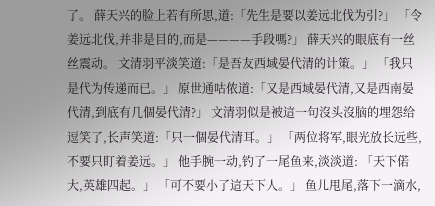了。 薛天兴的脸上若有所思,道:「先生是要以姜远北伐为引?」 「令姜远北伐,并非是目的,而是————手段嗎?」 薛天兴的眼底有一丝丝震动。 文清羽平淡笑道:「是吾友西域晏代清的计策。」 「我只是代为传递而已。」 原世通咕侬道:「又是西域晏代清,又是西南晏代清,到底有几個晏代清?」 文清羽似是被這一句沒头沒脑的埋怨给逗笑了,长声笑道:「只一個晏代清耳。」 「两位将军,眼光放长远些,不要只盯着姜远。」 他手腕一动,钓了一尾鱼来,淡淡道: 「天下偌大,英雄四起。」 「可不要小了這天下人。」 鱼儿甩尾,落下一滴水,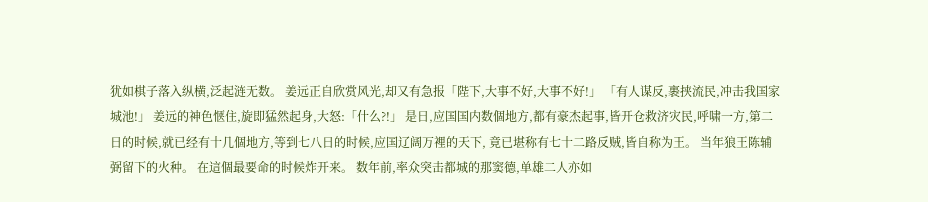犹如棋子落入纵横,泛起涟无数。 姜远正自欣赏风光,却又有急报「陛下,大事不好,大事不好!」 「有人谋反,裹挟流民,冲击我国家城池!」 姜远的神色惬住,旋即猛然起身,大怒:「什么?!」 是日,应国国内数個地方,都有豪杰起事,皆开仓救济灾民,呼啸一方,第二日的时候,就已经有十几個地方,等到七八日的时候,应国辽阔万裡的天下, 竟已堪称有七十二路反贼,皆自称为王。 当年狼王陈辅弼留下的火种。 在這個最要命的时候炸开来。 数年前,率众突击都城的那窦德,单雄二人亦如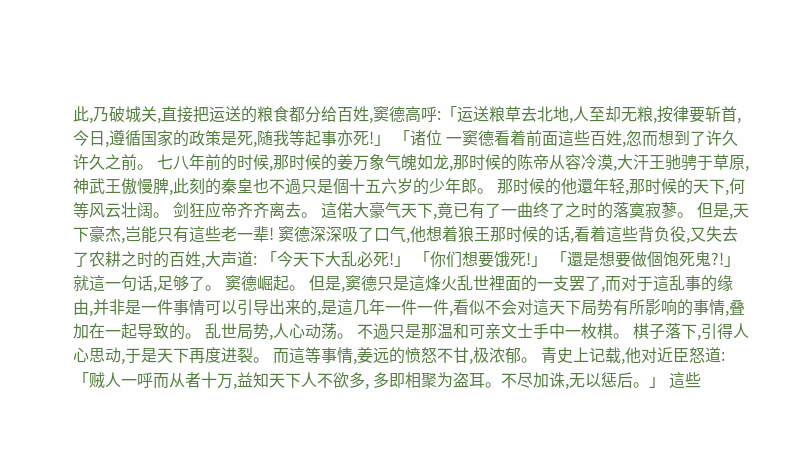此,乃破城关,直接把运送的粮食都分给百姓,窦德高呼:「运送粮草去北地,人至却无粮,按律要斩首, 今日,遵循国家的政策是死,随我等起事亦死!」 「诸位 一窦德看着前面這些百姓,忽而想到了许久许久之前。 七八年前的时候,那时候的姜万象气魄如龙,那时候的陈帝从容冷漠,大汗王驰骋于草原,神武王傲慢脾,此刻的秦皇也不過只是個十五六岁的少年郎。 那时候的他還年轻,那时候的天下,何等风云壮阔。 剑狂应帝齐齐离去。 這偌大豪气天下,竟已有了一曲终了之时的落寞寂蓼。 但是,天下豪杰,岂能只有這些老一辈! 窦德深深吸了口气,他想着狼王那时候的话,看着這些背负役,又失去了农耕之时的百姓,大声道: 「今天下大乱必死!」 「你们想要饿死!」 「還是想要做個饱死鬼?!」 就這一句话,足够了。 窦德崛起。 但是,窦德只是這烽火乱世裡面的一支罢了,而对于這乱事的缘由,并非是一件事情可以引导出来的,是這几年一件一件,看似不会对這天下局势有所影响的事情,叠加在一起导致的。 乱世局势,人心动荡。 不過只是那温和可亲文士手中一枚棋。 棋子落下,引得人心思动,于是天下再度进裂。 而這等事情,姜远的愤怒不甘,极浓郁。 青史上记载,他对近臣怒道:「贼人一呼而从者十万,益知天下人不欲多, 多即相聚为盗耳。不尽加诛,无以惩后。」 這些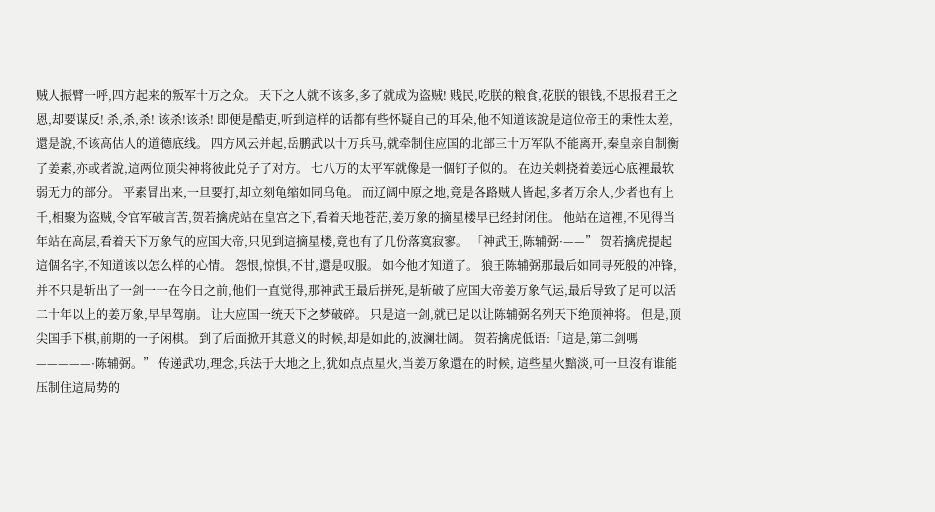贼人振臂一呼,四方起来的叛军十万之众。 天下之人就不该多,多了就成为盗贼! 贱民,吃朕的粮食,花朕的银钱,不思报君王之恩,却要谋反! 杀,杀,杀! 该杀!该杀! 即便是酷吏,听到這样的话都有些怀疑自己的耳朵,他不知道该說是這位帝王的秉性太差,還是說,不该高估人的道德底线。 四方风云并起,岳鹏武以十万兵马,就牵制住应国的北部三十万军队不能离开,秦皇亲自制衡了姜素,亦或者說,這两位顶尖神将彼此兑子了对方。 七八万的太平军就像是一個钉子似的。 在边关刺挠着姜远心底裡最软弱无力的部分。 平素冒出来,一旦要打,却立刻龟缩如同乌龟。 而辽阔中原之地,竟是各路贼人皆起,多者万余人,少者也有上千,相聚为盗贼,令官军破言苦,贺若擒虎站在皇宫之下,看着天地苍茫,姜万象的摘星楼早已经封闭住。 他站在這裡,不见得当年站在高层,看着天下万象气的应国大帝,只见到這摘星楼,竟也有了几份落寞寂寥。 「神武王,陈辅弼·——” 贺若擒虎提起這個名字,不知道该以怎么样的心情。 怨恨,惊惧,不甘,還是叹服。 如今他才知道了。 狼王陈辅弼那最后如同寻死般的冲锋,并不只是斩出了一剑一一在今日之前,他们一直觉得,那神武王最后拼死,是斩破了应国大帝姜万象气运,最后导致了足可以活二十年以上的姜万象,早早驾崩。 让大应国一统天下之梦破碎。 只是這一剑,就已足以让陈辅弼名列天下绝顶神将。 但是,顶尖国手下棋,前期的一子闲棋。 到了后面掀开其意义的时候,却是如此的,波澜壮阔。 贺若擒虎低语:「這是,第二剑嗎—————·陈辅弼。” 传递武功,理念,兵法于大地之上,犹如点点星火,当姜万象還在的时候, 這些星火黯淡,可一旦沒有谁能压制住這局势的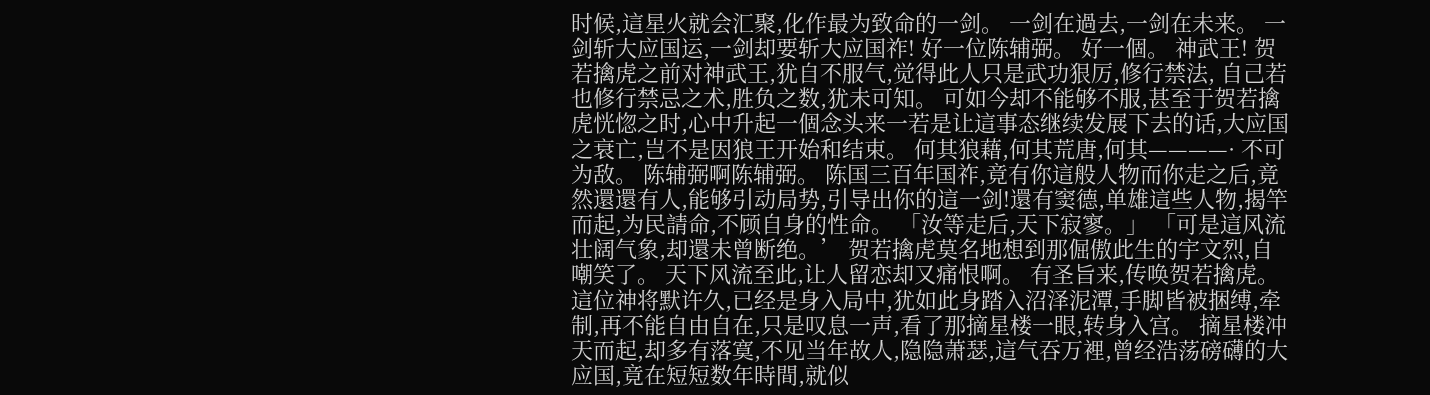时候,這星火就会汇聚,化作最为致命的一剑。 一剑在過去,一剑在未来。 一剑斩大应国运,一剑却要斩大应国祚! 好一位陈辅弼。 好一個。 神武王! 贺若擒虎之前对神武王,犹自不服气,觉得此人只是武功狠厉,修行禁法, 自己若也修行禁忌之术,胜负之数,犹未可知。 可如今却不能够不服,甚至于贺若擒虎恍惚之时,心中升起一個念头来一若是让這事态继续发展下去的话,大应国之衰亡,岂不是因狼王开始和结束。 何其狼藉,何其荒唐,何其————· 不可为敌。 陈辅弼啊陈辅弼。 陈国三百年国祚,竟有你這般人物而你走之后,竟然還還有人,能够引动局势,引导出你的這一剑!還有窦德,单雄這些人物,揭竿而起,为民請命,不顾自身的性命。 「汝等走后,天下寂寥。」 「可是這风流壮阔气象,却還未曾断绝。’ 贺若擒虎莫名地想到那倔傲此生的宇文烈,自嘲笑了。 天下风流至此,让人留恋却又痛恨啊。 有圣旨来,传唤贺若擒虎。 這位神将默许久,已经是身入局中,犹如此身踏入沼泽泥潭,手脚皆被捆缚,牵制,再不能自由自在,只是叹息一声,看了那摘星楼一眼,转身入宫。 摘星楼冲天而起,却多有落寞,不见当年故人,隐隐萧瑟,這气吞万裡,曾经浩荡磅礴的大应国,竟在短短数年時間,就似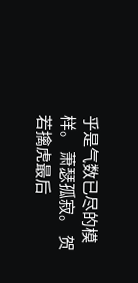乎是气数已尽的模样。 萧瑟孤寂。 贺若擒虎最后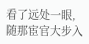看了远处一眼,随那宦官大步入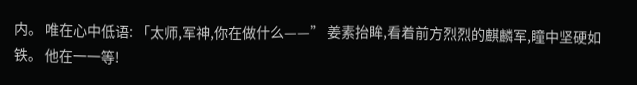内。 唯在心中低语: 「太师,军神,你在做什么——” 姜素抬眸,看着前方烈烈的麒麟军,瞳中坚硬如铁。 他在一一等!